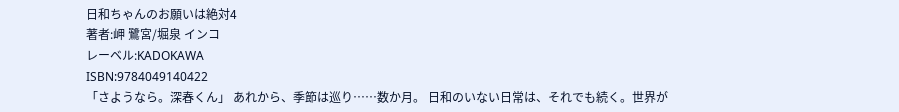日和ちゃんのお願いは絶対4
著者:岬 鷺宮/堀泉 インコ
レーベル:KADOKAWA
ISBN:9784049140422
「さようなら。深春くん」 あれから、季節は巡り……数か月。 日和のいない日常は、それでも続く。世界が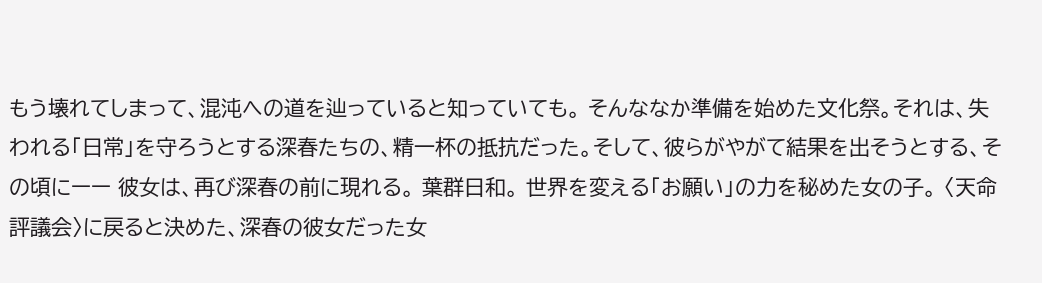もう壊れてしまって、混沌への道を辿っていると知っていても。 そんななか準備を始めた文化祭。それは、失われる「日常」を守ろうとする深春たちの、精一杯の抵抗だった。そして、彼らがやがて結果を出そうとする、その頃にーー 彼女は、再び深春の前に現れる。 葉群日和。 世界を変える「お願い」の力を秘めた女の子。 〈天命評議会〉に戻ると決めた、深春の彼女だった女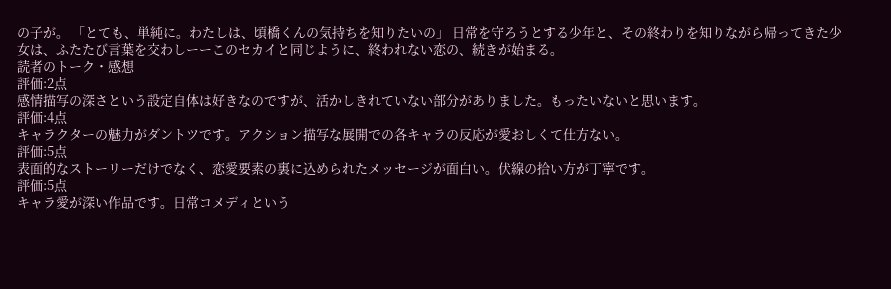の子が。 「とても、単純に。わたしは、頃橋くんの気持ちを知りたいの」 日常を守ろうとする少年と、その終わりを知りながら帰ってきた少女は、ふたたび言葉を交わしーーこのセカイと同じように、終われない恋の、続きが始まる。
読者のトーク・感想
評価:2点
感情描写の深さという設定自体は好きなのですが、活かしきれていない部分がありました。もったいないと思います。
評価:4点
キャラクターの魅力がダントツです。アクション描写な展開での各キャラの反応が愛おしくて仕方ない。
評価:5点
表面的なストーリーだけでなく、恋愛要素の裏に込められたメッセージが面白い。伏線の拾い方が丁寧です。
評価:5点
キャラ愛が深い作品です。日常コメディという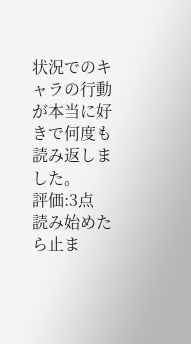状況でのキャラの行動が本当に好きで何度も読み返しました。
評価:3点
読み始めたら止ま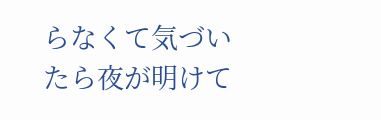らなくて気づいたら夜が明けて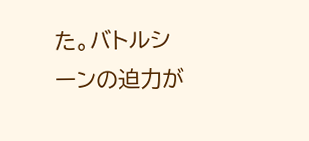た。バトルシーンの迫力が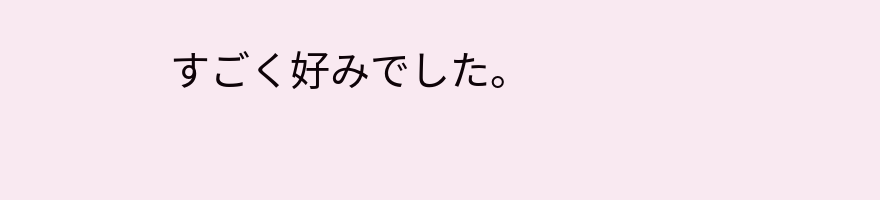すごく好みでした。